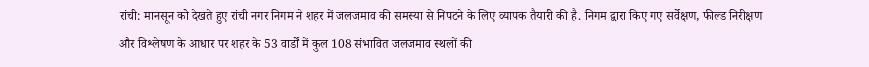रांची: मानसून को देखते हुए रांची नगर निगम ने शहर में जलजमाव की समस्या से निपटने के लिए व्यापक तैयारी की है. निगम द्वारा किए गए सर्वेक्षण, फील्ड निरीक्षण और विश्लेषण के आधार पर शहर के 53 वार्डों में कुल 108 संभावित जलजमाव स्थलों की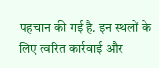पहचान की गई है. इन स्थलों के लिए त्वरित कार्रवाई और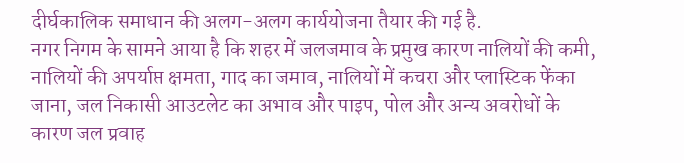दीर्घकालिक समाधान की अलग-अलग कार्ययोजना तैयार की गई है.
नगर निगम के सामने आया है कि शहर में जलजमाव के प्रमुख कारण नालियों की कमी, नालियों की अपर्याप्त क्षमता, गाद का जमाव, नालियों में कचरा और प्लास्टिक फेंका जाना, जल निकासी आउटलेट का अभाव और पाइप, पोल और अन्य अवरोधों के कारण जल प्रवाह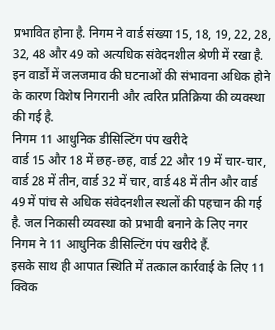प्रभावित होना है. निगम ने वार्ड संख्या 15, 18, 19, 22, 28, 32, 48 और 49 को अत्यधिक संवेदनशील श्रेणी में रखा है. इन वार्डों में जलजमाव की घटनाओं की संभावना अधिक होने के कारण विशेष निगरानी और त्वरित प्रतिक्रिया की व्यवस्था की गई है.
निगम 11 आधुनिक डीसिल्टिंग पंप खरीदे
वार्ड 15 और 18 में छह-छह, वार्ड 22 और 19 में चार-चार, वार्ड 28 में तीन, वार्ड 32 में चार, वार्ड 48 में तीन और वार्ड 49 में पांच से अधिक संवेदनशील स्थलों की पहचान की गई है. जल निकासी व्यवस्था को प्रभावी बनाने के लिए नगर निगम ने 11 आधुनिक डीसिल्टिंग पंप खरीदे हैं.
इसके साथ ही आपात स्थिति में तत्काल कार्रवाई के लिए 11 क्विक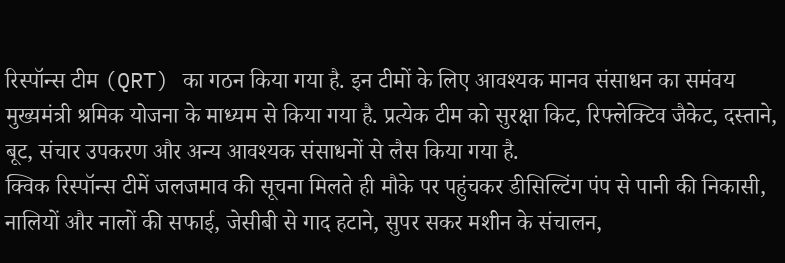रिस्पॉन्स टीम (QRT) का गठन किया गया है. इन टीमों के लिए आवश्यक मानव संसाधन का समंवय मुख्यमंत्री श्रमिक योजना के माध्यम से किया गया है. प्रत्येक टीम को सुरक्षा किट, रिफ्लेक्टिव जैकेट, दस्ताने, बूट, संचार उपकरण और अन्य आवश्यक संसाधनों से लैस किया गया है.
क्विक रिस्पॉन्स टीमें जलजमाव की सूचना मिलते ही मौके पर पहुंचकर डीसिल्टिंग पंप से पानी की निकासी, नालियों और नालों की सफाई, जेसीबी से गाद हटाने, सुपर सकर मशीन के संचालन,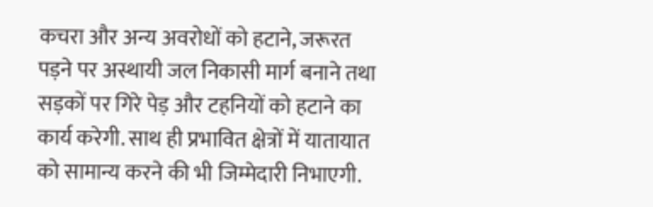कचरा और अन्य अवरोधों को हटाने, जरूरत पड़ने पर अस्थायी जल निकासी मार्ग बनाने तथा सड़कों पर गिरे पेड़ और टहनियों को हटाने का कार्य करेगी. साथ ही प्रभावित क्षेत्रों में यातायात को सामान्य करने की भी जिम्मेदारी निभाएगी.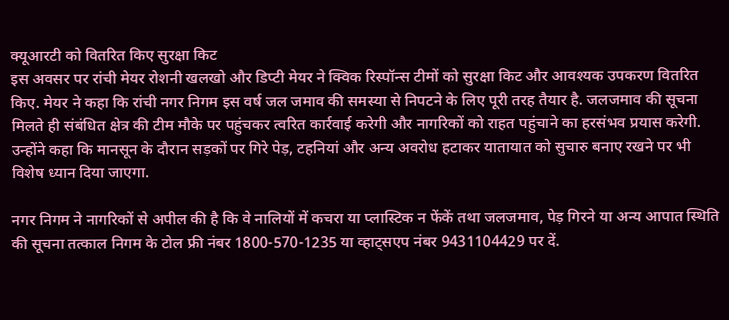क्यूआरटी को वितरित किए सुरक्षा किट
इस अवसर पर रांची मेयर रोशनी खलखो और डिप्टी मेयर ने क्विक रिस्पॉन्स टीमों को सुरक्षा किट और आवश्यक उपकरण वितरित किए. मेयर ने कहा कि रांची नगर निगम इस वर्ष जल जमाव की समस्या से निपटने के लिए पूरी तरह तैयार है. जलजमाव की सूचना मिलते ही संबंधित क्षेत्र की टीम मौके पर पहुंचकर त्वरित कार्रवाई करेगी और नागरिकों को राहत पहुंचाने का हरसंभव प्रयास करेगी. उन्होंने कहा कि मानसून के दौरान सड़कों पर गिरे पेड़, टहनियां और अन्य अवरोध हटाकर यातायात को सुचारु बनाए रखने पर भी विशेष ध्यान दिया जाएगा.

नगर निगम ने नागरिकों से अपील की है कि वे नालियों में कचरा या प्लास्टिक न फेंकें तथा जलजमाव, पेड़ गिरने या अन्य आपात स्थिति की सूचना तत्काल निगम के टोल फ्री नंबर 1800-570-1235 या व्हाट्सएप नंबर 9431104429 पर दें.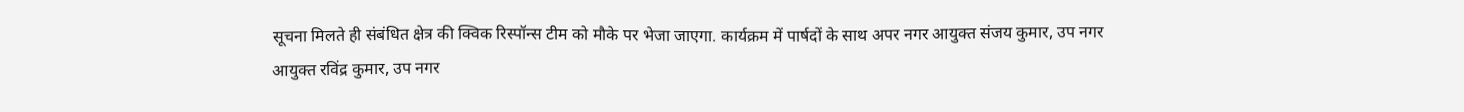सूचना मिलते ही संबंधित क्षेत्र की क्विक रिस्पॉन्स टीम को मौके पर भेजा जाएगा. कार्यक्रम में पार्षदों के साथ अपर नगर आयुक्त संजय कुमार, उप नगर आयुक्त रविंद्र कुमार, उप नगर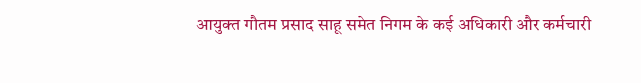आयुक्त गौतम प्रसाद साहू समेत निगम के कई अधिकारी और कर्मचारी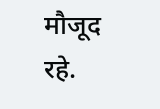मौजूद रहे.